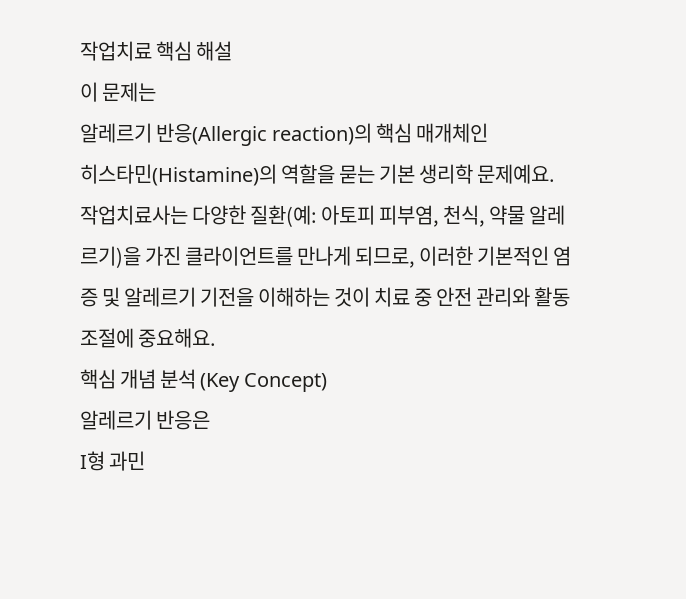작업치료 핵심 해설
이 문제는
알레르기 반응(Allergic reaction)의 핵심 매개체인
히스타민(Histamine)의 역할을 묻는 기본 생리학 문제예요. 작업치료사는 다양한 질환(예: 아토피 피부염, 천식, 약물 알레르기)을 가진 클라이언트를 만나게 되므로, 이러한 기본적인 염증 및 알레르기 기전을 이해하는 것이 치료 중 안전 관리와 활동 조절에 중요해요.
핵심 개념 분석 (Key Concept)
알레르기 반응은
I형 과민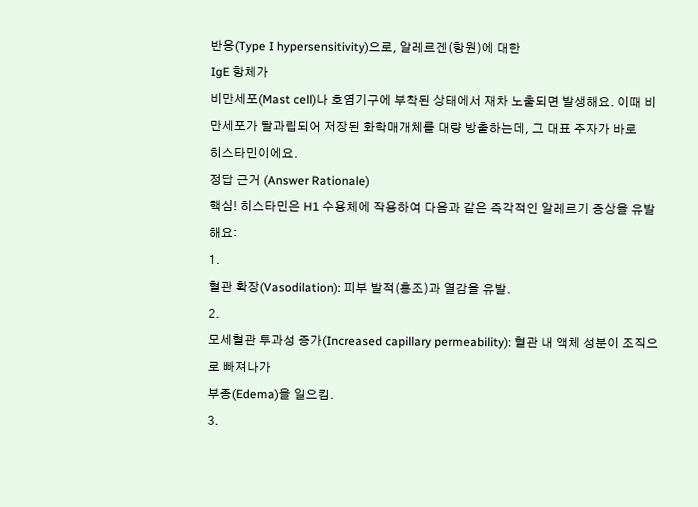반응(Type I hypersensitivity)으로, 알레르겐(항원)에 대한
IgE 항체가
비만세포(Mast cell)나 호염기구에 부착된 상태에서 재차 노출되면 발생해요. 이때 비만세포가 탈과립되어 저장된 화학매개체를 대량 방출하는데, 그 대표 주자가 바로
히스타민이에요.
정답 근거 (Answer Rationale)
핵심! 히스타민은 H1 수용체에 작용하여 다음과 같은 즉각적인 알레르기 증상을 유발해요:
1.
혈관 확장(Vasodilation): 피부 발적(홍조)과 열감을 유발.
2.
모세혈관 투과성 증가(Increased capillary permeability): 혈관 내 액체 성분이 조직으로 빠져나가
부종(Edema)을 일으킴.
3.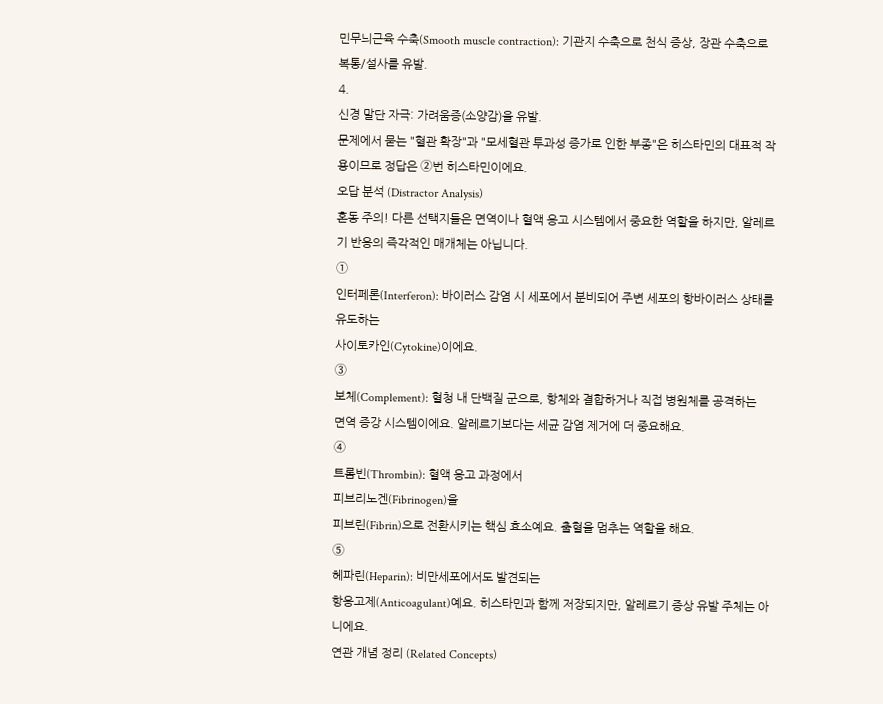민무늬근육 수축(Smooth muscle contraction): 기관지 수축으로 천식 증상, 장관 수축으로 복통/설사를 유발.
4.
신경 말단 자극: 가려움증(소양감)을 유발.
문제에서 묻는 "혈관 확장"과 "모세혈관 투과성 증가로 인한 부종"은 히스타민의 대표적 작용이므로 정답은 ②번 히스타민이에요.
오답 분석 (Distractor Analysis)
혼동 주의! 다른 선택지들은 면역이나 혈액 응고 시스템에서 중요한 역할을 하지만, 알레르기 반응의 즉각적인 매개체는 아닙니다.
①
인터페론(Interferon): 바이러스 감염 시 세포에서 분비되어 주변 세포의 항바이러스 상태를 유도하는
사이토카인(Cytokine)이에요.
③
보체(Complement): 혈청 내 단백질 군으로, 항체와 결합하거나 직접 병원체를 공격하는
면역 증강 시스템이에요. 알레르기보다는 세균 감염 제거에 더 중요해요.
④
트롬빈(Thrombin): 혈액 응고 과정에서
피브리노겐(Fibrinogen)을
피브린(Fibrin)으로 전환시키는 핵심 효소예요. 출혈을 멈추는 역할을 해요.
⑤
헤파린(Heparin): 비만세포에서도 발견되는
항응고제(Anticoagulant)예요. 히스타민과 함께 저장되지만, 알레르기 증상 유발 주체는 아니에요.
연관 개념 정리 (Related Concepts)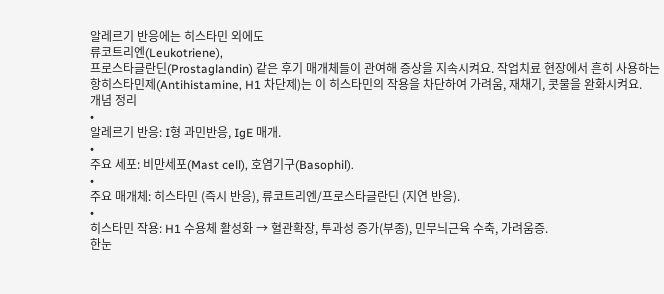알레르기 반응에는 히스타민 외에도
류코트리엔(Leukotriene),
프로스타글란딘(Prostaglandin) 같은 후기 매개체들이 관여해 증상을 지속시켜요. 작업치료 현장에서 흔히 사용하는
항히스타민제(Antihistamine, H1 차단제)는 이 히스타민의 작용을 차단하여 가려움, 재채기, 콧물을 완화시켜요.
개념 정리
•
알레르기 반응: I형 과민반응, IgE 매개.
•
주요 세포: 비만세포(Mast cell), 호염기구(Basophil).
•
주요 매개체: 히스타민 (즉시 반응), 류코트리엔/프로스타글란딘 (지연 반응).
•
히스타민 작용: H1 수용체 활성화 → 혈관확장, 투과성 증가(부종), 민무늬근육 수축, 가려움증.
한눈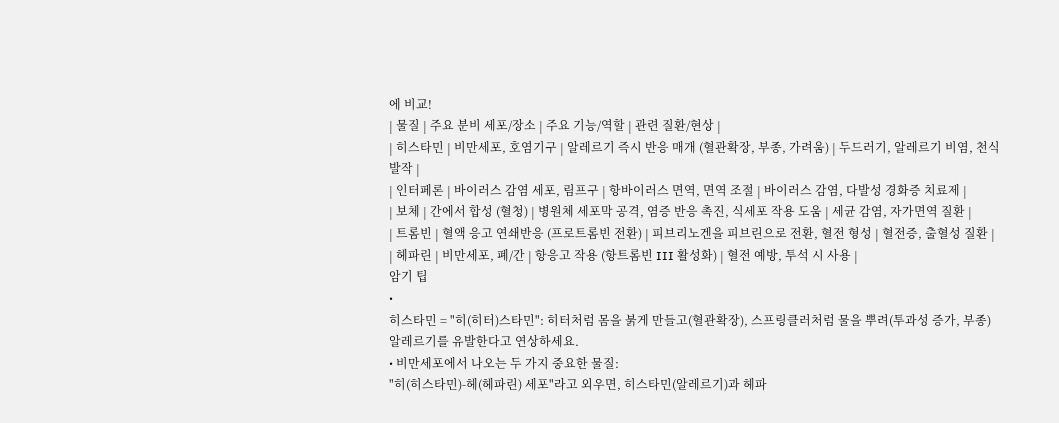에 비교!
| 물질 | 주요 분비 세포/장소 | 주요 기능/역할 | 관련 질환/현상 |
| 히스타민 | 비만세포, 호염기구 | 알레르기 즉시 반응 매개 (혈관확장, 부종, 가려움) | 두드러기, 알레르기 비염, 천식 발작 |
| 인터페론 | 바이러스 감염 세포, 림프구 | 항바이러스 면역, 면역 조절 | 바이러스 감염, 다발성 경화증 치료제 |
| 보체 | 간에서 합성 (혈청) | 병원체 세포막 공격, 염증 반응 촉진, 식세포 작용 도움 | 세균 감염, 자가면역 질환 |
| 트롬빈 | 혈액 응고 연쇄반응 (프로트롬빈 전환) | 피브리노겐을 피브린으로 전환, 혈전 형성 | 혈전증, 출혈성 질환 |
| 헤파린 | 비만세포, 폐/간 | 항응고 작용 (항트롬빈 III 활성화) | 혈전 예방, 투석 시 사용 |
암기 팁
•
히스타민 = "히(히터)스타민": 히터처럼 몸을 붉게 만들고(혈관확장), 스프링클러처럼 물을 뿌려(투과성 증가, 부종) 알레르기를 유발한다고 연상하세요.
• 비만세포에서 나오는 두 가지 중요한 물질:
"히(히스타민)-헤(헤파린) 세포"라고 외우면, 히스타민(알레르기)과 헤파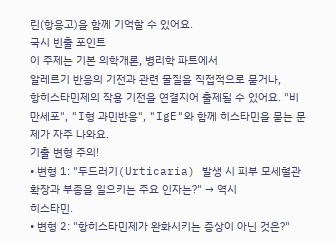린(항응고)을 함께 기억할 수 있어요.
국시 빈출 포인트
이 주제는 기본 의학개론, 병리학 파트에서
알레르기 반응의 기전과 관련 물질을 직접적으로 묻거나,
항히스타민제의 작용 기전을 연결지어 출제될 수 있어요. "비만세포", "I형 과민반응", "IgE"와 함께 히스타민을 묻는 문제가 자주 나와요.
기출 변형 주의!
• 변형 1: "두드러기(Urticaria) 발생 시 피부 모세혈관 확장과 부종을 일으키는 주요 인자는?" → 역시
히스타민.
• 변형 2: "항히스타민제가 완화시키는 증상이 아닌 것은?"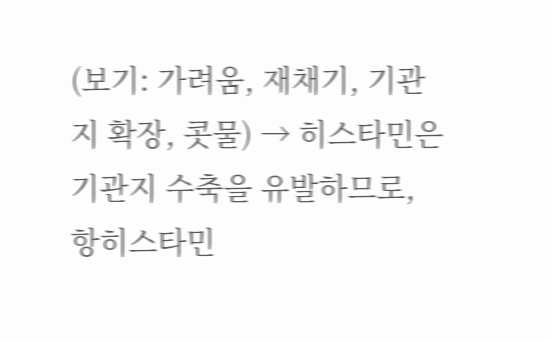(보기: 가려움, 재채기, 기관지 확장, 콧물) → 히스타민은 기관지 수축을 유발하므로, 항히스타민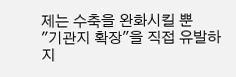제는 수축을 완화시킬 뿐
"기관지 확장"을 직접 유발하지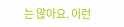는 않아요. 이런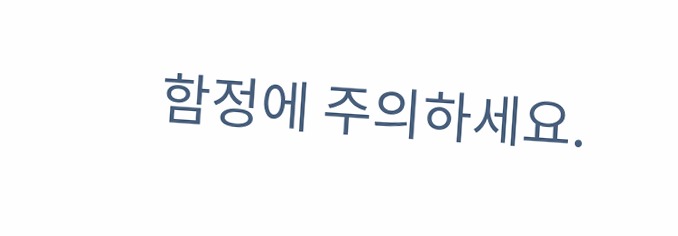함정에 주의하세요.